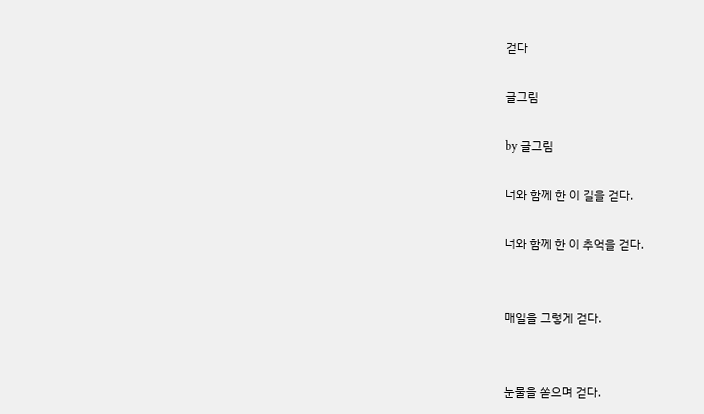걷다

글그림

by 글그림

너와 함께 한 이 길을 걷다.

너와 함께 한 이 추억을 걷다.


매일을 그렇게 걷다.


눈물을 쏟으며 걷다.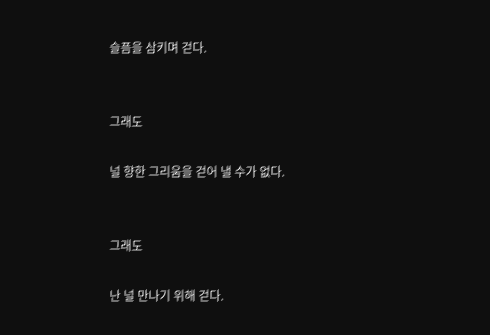슬픔을 삼키며 걷다.


그래도

널 향한 그리움을 걷어 낼 수가 없다.


그래도

난 널 만나기 위해 걷다.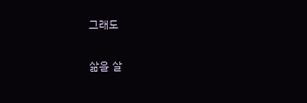그래도

삶을 살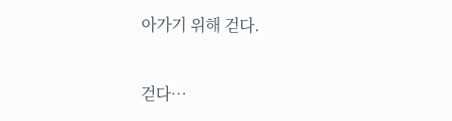아가기 위해 걷다.


걷다…